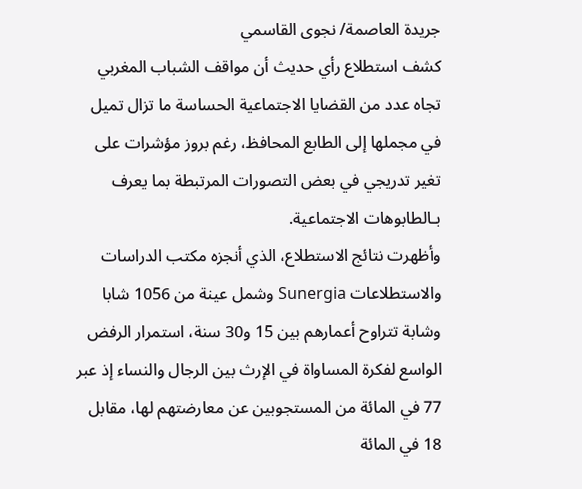جريدة العاصمة/ نجوى القاسمي
كشف استطلاع رأي حديث أن مواقف الشباب المغربي تجاه عدد من القضايا الاجتماعية الحساسة ما تزال تميل في مجملها إلى الطابع المحافظ، رغم بروز مؤشرات على تغير تدريجي في بعض التصورات المرتبطة بما يعرف بـالطابوهات الاجتماعية.
وأظهرت نتائج الاستطلاع، الذي أنجزه مكتب الدراسات والاستطلاعات Sunergia وشمل عينة من 1056 شابا وشابة تتراوح أعمارهم بين 15 و30 سنة، استمرار الرفض الواسع لفكرة المساواة في الإرث بين الرجال والنساء إذ عبر 77 في المائة من المستجوبين عن معارضتهم لها، مقابل 18 في المائة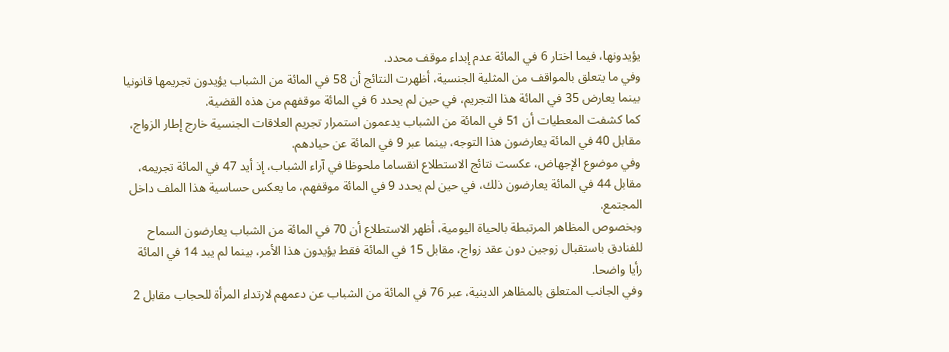يؤيدونها، فيما اختار 6 في المائة عدم إبداء موقف محدد.
وفي ما يتعلق بالمواقف من المثلية الجنسية، أظهرت النتائج أن 58 في المائة من الشباب يؤيدون تجريمها قانونيا بينما يعارض 35 في المائة هذا التجريم، في حين لم يحدد 6 في المائة موقفهم من هذه القضية.
كما كشفت المعطيات أن 51 في المائة من الشباب يدعمون استمرار تجريم العلاقات الجنسية خارج إطار الزواج، مقابل 40 في المائة يعارضون هذا التوجه، بينما عبر 9 في المائة عن حيادهم.
وفي موضوع الإجهاض، عكست نتائج الاستطلاع انقساما ملحوظا في آراء الشباب، إذ أيد 47 في المائة تجريمه، مقابل 44 في المائة يعارضون ذلك، في حين لم يحدد 9 في المائة موقفهم، ما يعكس حساسية هذا الملف داخل المجتمع.
وبخصوص المظاهر المرتبطة بالحياة اليومية، أظهر الاستطلاع أن 70 في المائة من الشباب يعارضون السماح للفنادق باستقبال زوجين دون عقد زواج، مقابل 15 في المائة فقط يؤيدون هذا الأمر، بينما لم يبد 14 في المائة رأيا واضحا.
وفي الجانب المتعلق بالمظاهر الدينية، عبر 76 في المائة من الشباب عن دعمهم لارتداء المرأة للحجاب مقابل 2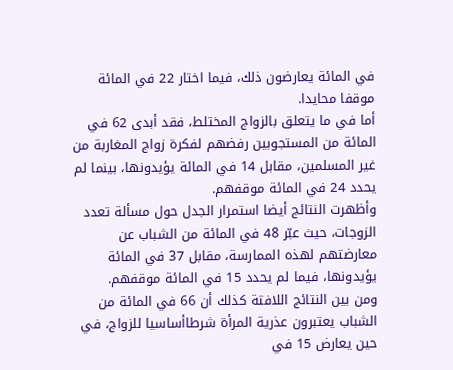في المائة يعارضون ذلك، فيما اختار 22 في المائة موقفا محايدا.
أما في ما يتعلق بالزواج المختلط، فقد أبدى 62 في المائة من المستجوبين رفضهم لفكرة زواج المغاربة من غير المسلمين، مقابل 14 في المائة يؤيدونها، بينما لم يحدد 24 في المائة موقفهم.
وأظهرت النتائج أيضا استمرار الجدل حول مسألة تعدد الزوجات، حيث عبّر 48 في المائة من الشباب عن معارضتهم لهذه الممارسة، مقابل 37 في المائة يؤيدونها، فيما لم يحدد 15 في المائة موقفهم.
ومن بين النتائج اللافتة كذلك أن 66 في المائة من الشباب يعتبرون عذرية المرأة شرطاأساسيا للزواج، في حين يعارض 15 في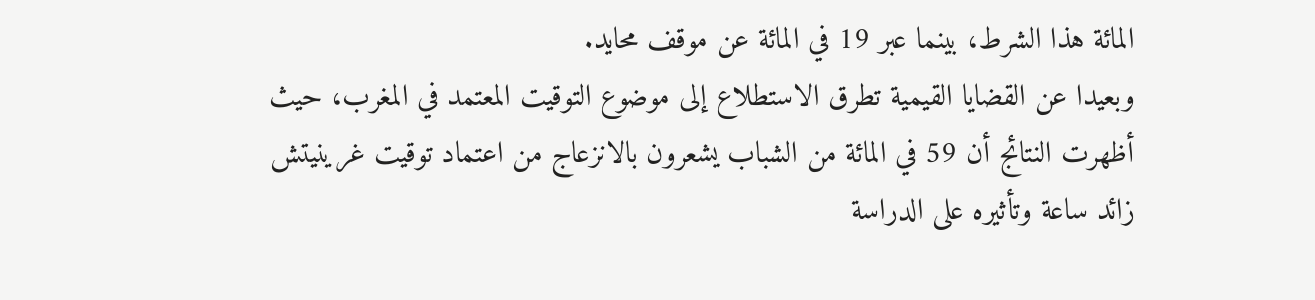المائة هذا الشرط، بينما عبر 19 في المائة عن موقف محايد.
وبعيدا عن القضايا القيمية تطرق الاستطلاع إلى موضوع التوقيت المعتمد في المغرب، حيث أظهرت النتائج أن 59 في المائة من الشباب يشعرون بالانزعاج من اعتماد توقيت غرينيتش زائد ساعة وتأثيره على الدراسة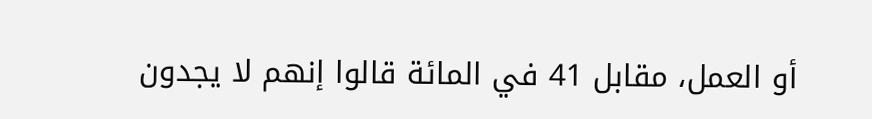أو العمل، مقابل 41 في المائة قالوا إنهم لا يجدون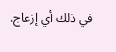في ذلك أي إزعاج.